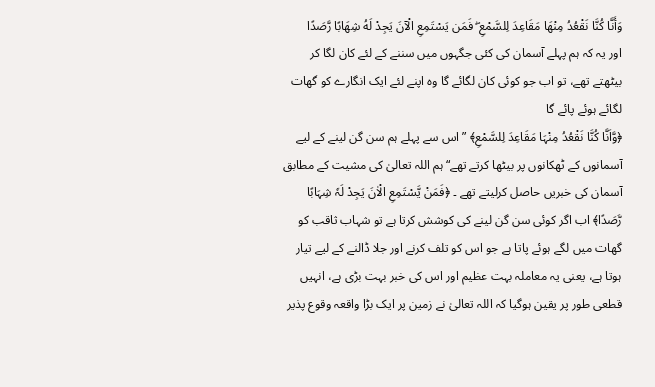وَأَنَّا كُنَّا نَقْعُدُ مِنْهَا مَقَاعِدَ لِلسَّمْعِ ۖ فَمَن يَسْتَمِعِ الْآنَ يَجِدْ لَهُ شِهَابًا رَّصَدًا
اور یہ کہ ہم پہلے آسمان کی کئی جگہوں میں سننے کے لئے کان لگا کر بیٹھتے تھے، تو اب جو کوئی کان لگائے گا وہ اپنے لئے ایک انگارے کو گھات لگائے ہوئے پائے گا
﴿وَّاَنَّا کُنَّا نَقْعُدُ مِنْہَا مَقَاعِدَ لِلسَّمْعِ﴾ ” اس سے پہلے ہم سن گن لینے کے لیے آسمانوں کے ٹھکانوں پر بیٹھا کرتے تھے“ ہم اللہ تعالیٰ کی مشیت کے مطابق آسمان کی خبریں حاصل کرلیتے تھے ۔ ﴿فَمَنْ یَّسْتَمِعِ الْاٰنَ یَجِدْ لَہٗ شِہَابًا رَّصَدًا﴾ اب اگر کوئی سن گن لینے کی کوشش کرتا ہے تو شہاب ثاقب کو گھات میں لگے ہوئے پاتا ہے جو اس کو تلف کرنے اور جلا ڈالنے کے لیے تیار ہوتا ہے، یعنی یہ معاملہ بہت عظیم اور اس کی خبر بہت بڑی ہے، انہیں قطعی طور پر یقین ہوگیا کہ اللہ تعالیٰ نے زمین پر ایک بڑا واقعہ وقوع پذیر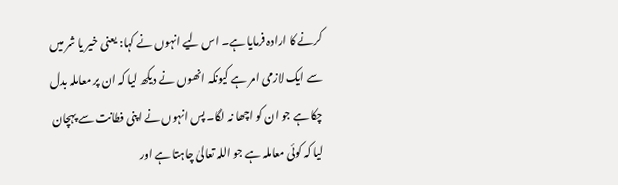کرنے کا ارادہ فرمایا ہے۔ اس لیے انہوں نے کہا: یعنی خیر یا شر میں سے ایک لازمی امر ہے کیونکہ انھوں نے دیکھ لیا کہ ان پر معاملہ بدل چکا ہے جو ان کو اچھا نہ لگا۔ پس انہوں نے اپنی فطانت سے پہچان لیا کہ کوئی معاملہ ہے جو اللہ تعالیٰ چاہتا ہے اور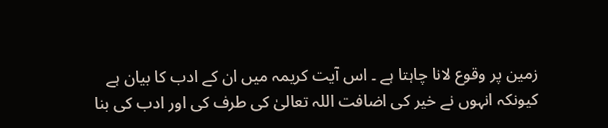زمین پر وقوع لانا چاہتا ہے ۔ اس آیت کریمہ میں ان کے ادب کا بیان ہے کیونکہ انہوں نے خیر کی اضافت اللہ تعالیٰ کی طرف کی اور ادب کی بنا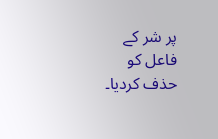پر شر کے فاعل کو حذف کردیا۔